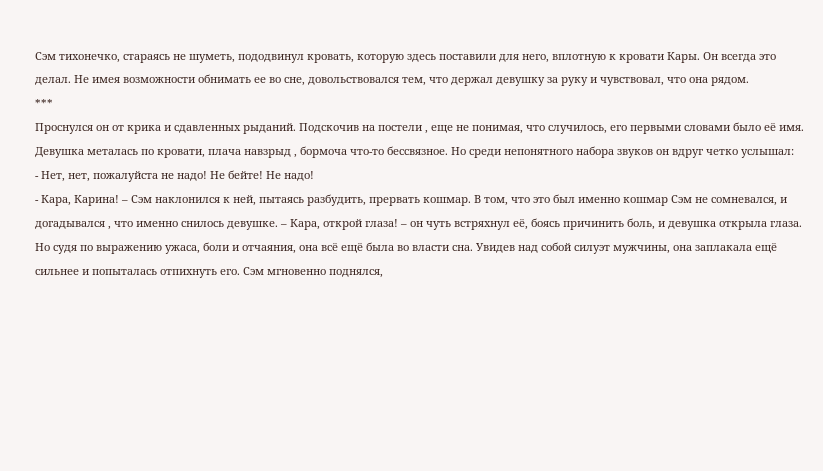Сэм тихонечко, стараясь не шуметь, пододвинул кровать, которую здесь поставили для него, вплотную к кровати Кары. Он всегда это делал. Не имея возможности обнимать ее во сне, довольствовался тем, что держал девушку за руку и чувствовал, что она рядом.
***
Проснулся он от крика и сдавленных рыданий. Подскочив на постели , еще не понимая, что случилось, его первыми словами было её имя.
Девушка металась по кровати, плача навзрыд , бормоча что-то бессвязное. Но среди непонятного набора звуков он вдруг четко услышал:
- Нет, нет, пожалуйста не надо! Не бейте! Не надо!
- Кара, Карина! – Сэм наклонился к ней, пытаясь разбудить, прервать кошмар. В том, что это был именно кошмар Сэм не сомневался, и догадывался , что именно снилось девушке. – Кара, открой глаза! – он чуть встряхнул её, боясь причинить боль, и девушка открыла глаза. Но судя по выражению ужаса, боли и отчаяния, она всё ещё была во власти сна. Увидев над собой силуэт мужчины, она заплакала ещё сильнее и попыталась отпихнуть его. Сэм мгновенно поднялся,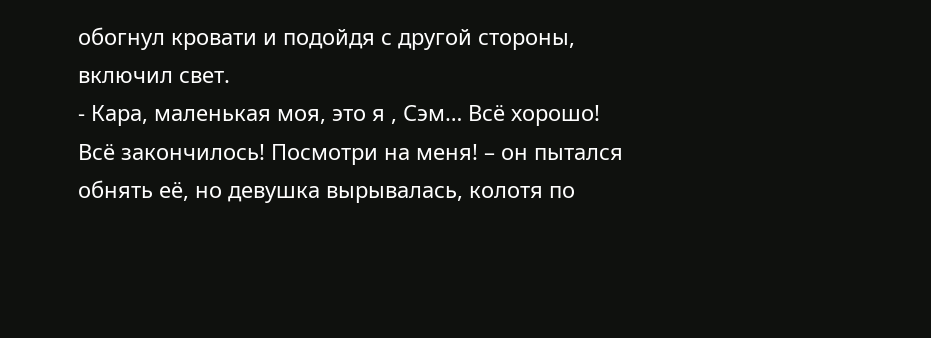обогнул кровати и подойдя с другой стороны, включил свет.
- Кара, маленькая моя, это я , Сэм… Всё хорошо! Всё закончилось! Посмотри на меня! – он пытался обнять её, но девушка вырывалась, колотя по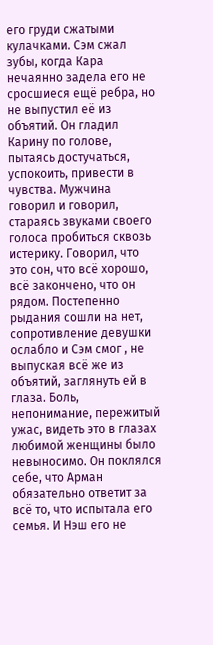его груди сжатыми кулачками. Сэм сжал зубы, когда Кара нечаянно задела его не сросшиеся ещё ребра, но не выпустил её из объятий. Он гладил Карину по голове, пытаясь достучаться, успокоить, привести в чувства. Мужчина говорил и говорил, стараясь звуками своего голоса пробиться сквозь истерику. Говорил, что это сон, что всё хорошо, всё закончено, что он рядом. Постепенно рыдания сошли на нет, сопротивление девушки ослабло и Сэм смог , не выпуская всё же из объятий, заглянуть ей в глаза. Боль, непонимание, пережитый ужас, видеть это в глазах любимой женщины было невыносимо. Он поклялся себе, что Арман обязательно ответит за всё то, что испытала его семья. И Нэш его не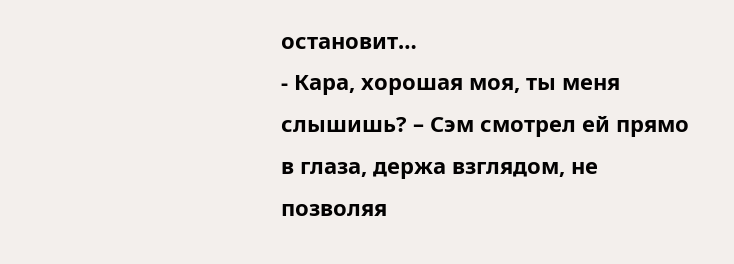остановит…
- Кара, хорошая моя, ты меня слышишь? – Сэм смотрел ей прямо в глаза, держа взглядом, не позволяя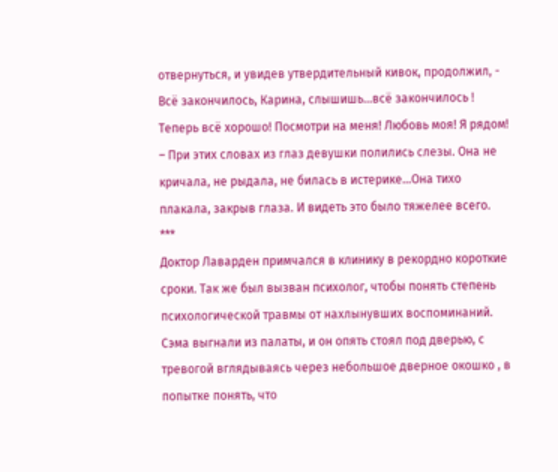отвернуться, и увидев утвердительный кивок, продолжил, - Всё закончилось, Карина, слышишь…всё закончилось ! Теперь всё хорошо! Посмотри на меня! Любовь моя! Я рядом! – При этих словах из глаз девушки полились слезы. Она не кричала, не рыдала, не билась в истерике…Она тихо плакала, закрыв глаза. И видеть это было тяжелее всего.
***
Доктор Лаварден примчался в клинику в рекордно короткие сроки. Так же был вызван психолог, чтобы понять степень психологической травмы от нахлынувших воспоминаний. Сэма выгнали из палаты, и он опять стоял под дверью, с тревогой вглядываясь через небольшое дверное окошко , в попытке понять, что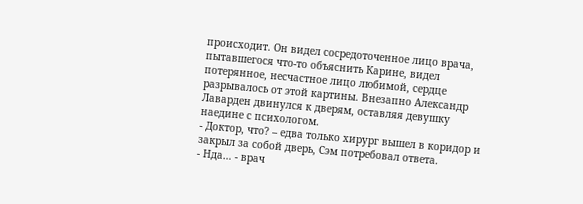происходит. Он видел сосредоточенное лицо врача, пытавшегося что-то объяснить Карине, видел потерянное, несчастное лицо любимой, сердце разрывалось от этой картины. Внезапно Александр Лаварден двинулся к дверям, оставляя девушку наедине с психологом.
- Доктор, что? – едва только хирург вышел в коридор и закрыл за собой дверь, Сэм потребовал ответа.
- Нда… - врач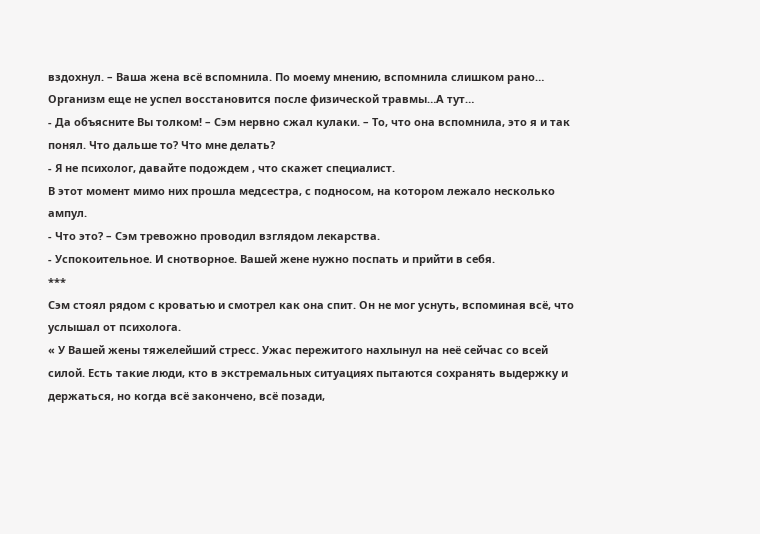вздохнул. – Ваша жена всё вспомнила. По моему мнению, вспомнила слишком рано… Организм еще не успел восстановится после физической травмы…А тут…
- Да объясните Вы толком! – Сэм нервно сжал кулаки. – То, что она вспомнила, это я и так понял. Что дальше то? Что мне делать?
- Я не психолог, давайте подождем , что скажет специалист.
В этот момент мимо них прошла медсестра, с подносом, на котором лежало несколько ампул.
- Что это? – Сэм тревожно проводил взглядом лекарства.
- Успокоительное. И снотворное. Вашей жене нужно поспать и прийти в себя.
***
Сэм стоял рядом с кроватью и смотрел как она спит. Он не мог уснуть, вспоминая всё, что услышал от психолога.
« У Вашей жены тяжелейший стресс. Ужас пережитого нахлынул на неё сейчас со всей силой. Есть такие люди, кто в экстремальных ситуациях пытаются сохранять выдержку и держаться, но когда всё закончено, всё позади,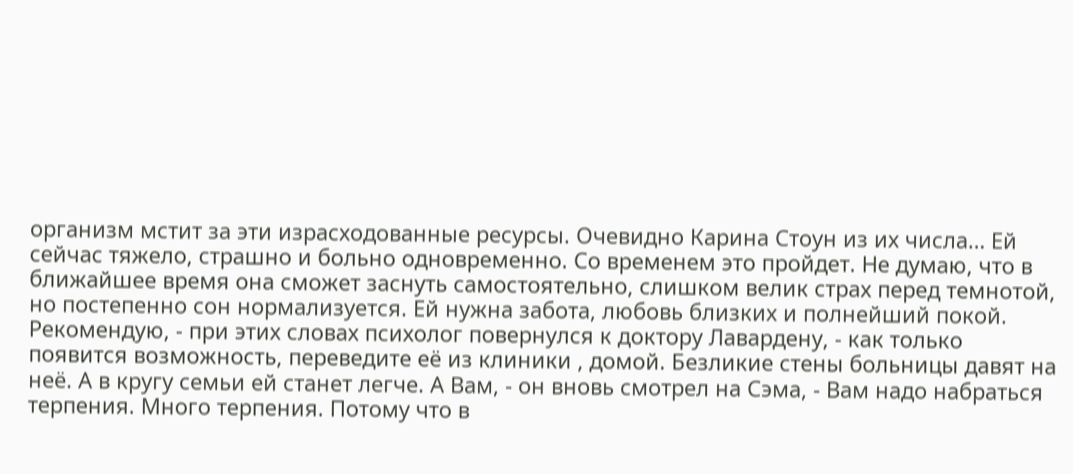организм мстит за эти израсходованные ресурсы. Очевидно Карина Стоун из их числа… Ей сейчас тяжело, страшно и больно одновременно. Со временем это пройдет. Не думаю, что в ближайшее время она сможет заснуть самостоятельно, слишком велик страх перед темнотой, но постепенно сон нормализуется. Ей нужна забота, любовь близких и полнейший покой. Рекомендую, - при этих словах психолог повернулся к доктору Лавардену, - как только появится возможность, переведите её из клиники , домой. Безликие стены больницы давят на неё. А в кругу семьи ей станет легче. А Вам, - он вновь смотрел на Сэма, - Вам надо набраться терпения. Много терпения. Потому что в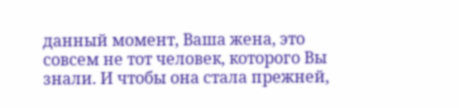данный момент, Ваша жена, это совсем не тот человек, которого Вы знали. И чтобы она стала прежней,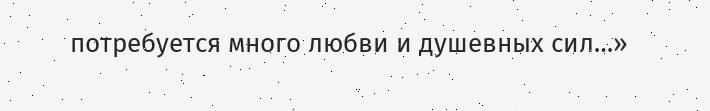потребуется много любви и душевных сил…»